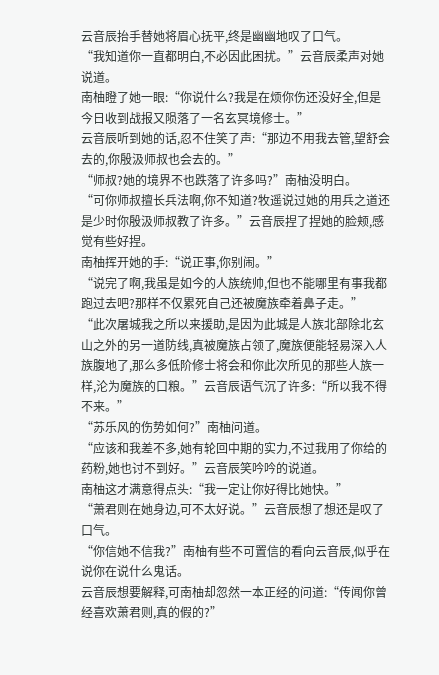云音辰抬手替她将眉心抚平,终是幽幽地叹了口气。
“我知道你一直都明白,不必因此困扰。”云音辰柔声对她说道。
南柚瞪了她一眼:“你说什么?我是在烦你伤还没好全,但是今日收到战报又陨落了一名玄冥境修士。”
云音辰听到她的话,忍不住笑了声:“那边不用我去管,望舒会去的,你殷汲师叔也会去的。”
“师叔?她的境界不也跌落了许多吗?”南柚没明白。
“可你师叔擅长兵法啊,你不知道?牧遥说过她的用兵之道还是少时你殷汲师叔教了许多。”云音辰捏了捏她的脸颊,感觉有些好捏。
南柚挥开她的手:“说正事,你别闹。”
“说完了啊,我虽是如今的人族统帅,但也不能哪里有事我都跑过去吧?那样不仅累死自己还被魔族牵着鼻子走。”
“此次屠城我之所以来援助,是因为此城是人族北部除北玄山之外的另一道防线,真被魔族占领了,魔族便能轻易深入人族腹地了,那么多低阶修士将会和你此次所见的那些人族一样,沦为魔族的口粮。”云音辰语气沉了许多:“所以我不得不来。”
“苏乐风的伤势如何?”南柚问道。
“应该和我差不多,她有轮回中期的实力,不过我用了你给的药粉,她也讨不到好。”云音辰笑吟吟的说道。
南柚这才满意得点头:“我一定让你好得比她快。”
“萧君则在她身边,可不太好说。”云音辰想了想还是叹了口气。
“你信她不信我?”南柚有些不可置信的看向云音辰,似乎在说你在说什么鬼话。
云音辰想要解释,可南柚却忽然一本正经的问道:“传闻你曾经喜欢萧君则,真的假的?”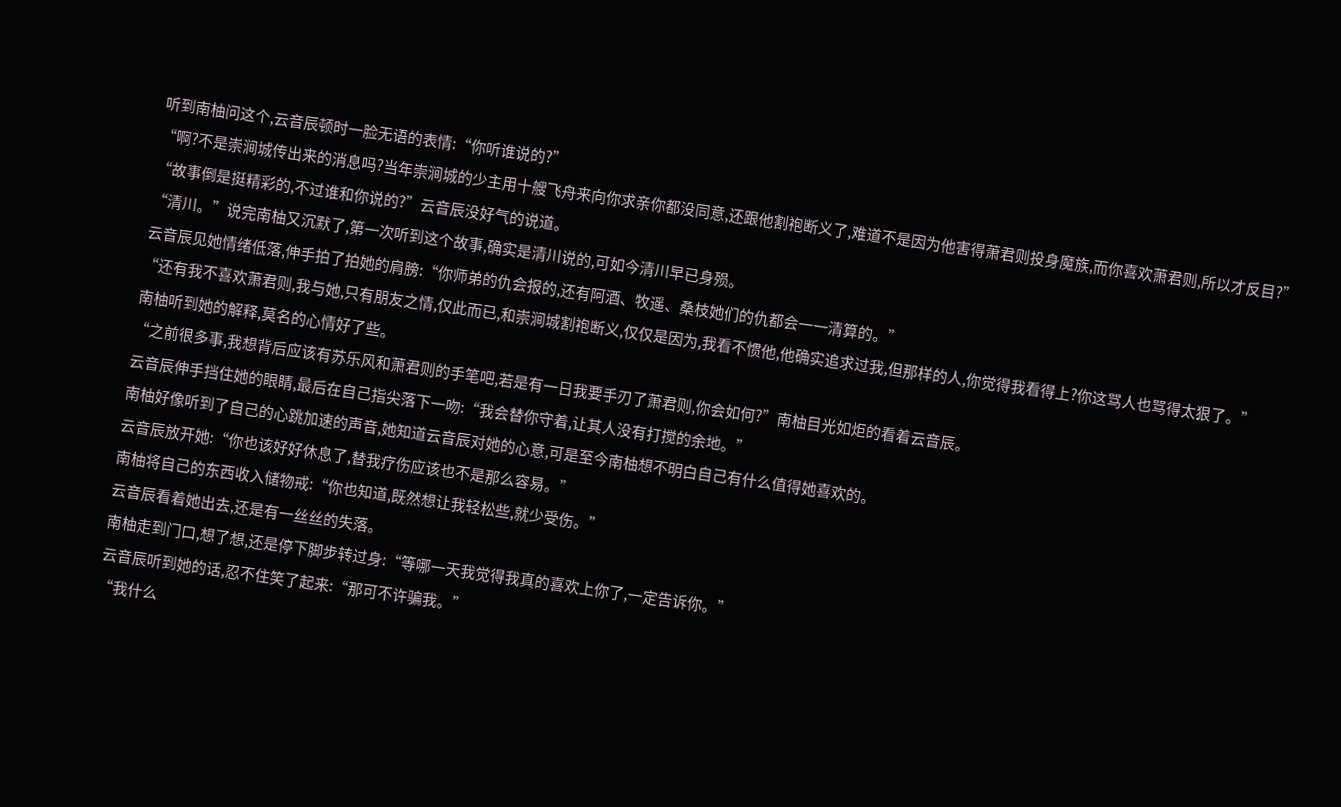听到南柚问这个,云音辰顿时一脸无语的表情:“你听谁说的?”
“啊?不是崇涧城传出来的消息吗?当年崇涧城的少主用十艘飞舟来向你求亲你都没同意,还跟他割袍断义了,难道不是因为他害得萧君则投身魔族,而你喜欢萧君则,所以才反目?”
“故事倒是挺精彩的,不过谁和你说的?”云音辰没好气的说道。
“清川。”说完南柚又沉默了,第一次听到这个故事,确实是清川说的,可如今清川早已身殒。
云音辰见她情绪低落,伸手拍了拍她的肩膀:“你师弟的仇会报的,还有阿酒、牧遥、桑枝她们的仇都会一一清算的。”
“还有我不喜欢萧君则,我与她,只有朋友之情,仅此而已,和崇涧城割袍断义,仅仅是因为,我看不惯他,他确实追求过我,但那样的人,你觉得我看得上?你这骂人也骂得太狠了。”
南柚听到她的解释,莫名的心情好了些。
“之前很多事,我想背后应该有苏乐风和萧君则的手笔吧,若是有一日我要手刃了萧君则,你会如何?”南柚目光如炬的看着云音辰。
云音辰伸手挡住她的眼睛,最后在自己指尖落下一吻:“我会替你守着,让其人没有打搅的余地。”
南柚好像听到了自己的心跳加速的声音,她知道云音辰对她的心意,可是至今南柚想不明白自己有什么值得她喜欢的。
云音辰放开她:“你也该好好休息了,替我疗伤应该也不是那么容易。”
南柚将自己的东西收入储物戒:“你也知道,既然想让我轻松些,就少受伤。”
云音辰看着她出去,还是有一丝丝的失落。
南柚走到门口,想了想,还是停下脚步转过身:“等哪一天我觉得我真的喜欢上你了,一定告诉你。”
云音辰听到她的话,忍不住笑了起来:“那可不许骗我。”
“我什么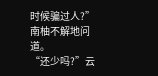时候骗过人?”南柚不解地问道。
“还少吗?”云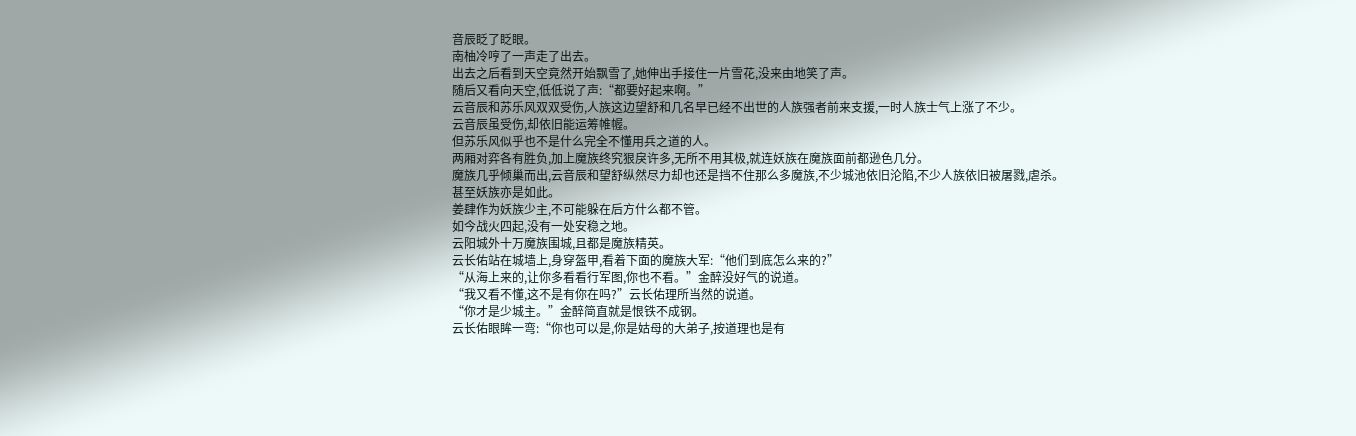音辰眨了眨眼。
南柚冷哼了一声走了出去。
出去之后看到天空竟然开始飘雪了,她伸出手接住一片雪花,没来由地笑了声。
随后又看向天空,低低说了声:“都要好起来啊。”
云音辰和苏乐风双双受伤,人族这边望舒和几名早已经不出世的人族强者前来支援,一时人族士气上涨了不少。
云音辰虽受伤,却依旧能运筹帷幄。
但苏乐风似乎也不是什么完全不懂用兵之道的人。
两厢对弈各有胜负,加上魔族终究狠戾许多,无所不用其极,就连妖族在魔族面前都逊色几分。
魔族几乎倾巢而出,云音辰和望舒纵然尽力却也还是挡不住那么多魔族,不少城池依旧沦陷,不少人族依旧被屠戮,虐杀。
甚至妖族亦是如此。
姜肆作为妖族少主,不可能躲在后方什么都不管。
如今战火四起,没有一处安稳之地。
云阳城外十万魔族围城,且都是魔族精英。
云长佑站在城墙上,身穿盔甲,看着下面的魔族大军:“他们到底怎么来的?”
“从海上来的,让你多看看行军图,你也不看。”金醉没好气的说道。
“我又看不懂,这不是有你在吗?”云长佑理所当然的说道。
“你才是少城主。”金醉简直就是恨铁不成钢。
云长佑眼眸一弯:“你也可以是,你是姑母的大弟子,按道理也是有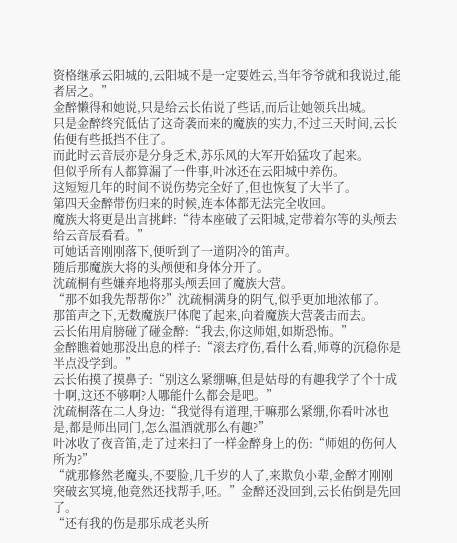资格继承云阳城的,云阳城不是一定要姓云,当年爷爷就和我说过,能者居之。”
金醉懒得和她说,只是给云长佑说了些话,而后让她领兵出城。
只是金醉终究低估了这奇袭而来的魔族的实力,不过三天时间,云长佑便有些抵挡不住了。
而此时云音辰亦是分身乏术,苏乐风的大军开始猛攻了起来。
但似乎所有人都算漏了一件事,叶冰还在云阳城中养伤。
这短短几年的时间不说伤势完全好了,但也恢复了大半了。
第四天金醉带伤归来的时候,连本体都无法完全收回。
魔族大将更是出言挑衅:“待本座破了云阳城,定带着尔等的头颅去给云音辰看看。”
可她话音刚刚落下,便听到了一道阴冷的笛声。
随后那魔族大将的头颅便和身体分开了。
沈疏桐有些嫌弃地将那头颅丢回了魔族大营。
“那不如我先帮帮你?”沈疏桐满身的阴气,似乎更加地浓郁了。
那笛声之下,无数魔族尸体爬了起来,向着魔族大营袭击而去。
云长佑用肩膀碰了碰金醉:“我去,你这师姐,如斯恐怖。”
金醉瞧着她那没出息的样子:“滚去疗伤,看什么看,师尊的沉稳你是半点没学到。”
云长佑摸了摸鼻子:“别这么紧绷嘛,但是姑母的有趣我学了个十成十啊,这还不够啊?人哪能什么都会是吧。”
沈疏桐落在二人身边:“我觉得有道理,干嘛那么紧绷,你看叶冰也是,都是师出同门,怎么温酒就那么有趣?”
叶冰收了夜音笛,走了过来扫了一样金醉身上的伤:“师姐的伤何人所为?”
“就那修然老魔头,不要脸,几千岁的人了,来欺负小辈,金醉才刚刚突破玄冥境,他竟然还找帮手,呸。”金醉还没回到,云长佑倒是先回了。
“还有我的伤是那乐成老头所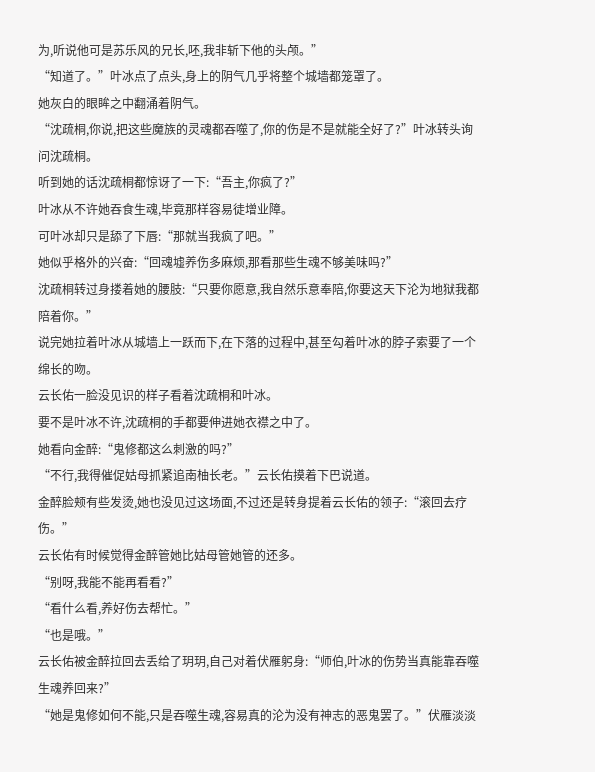为,听说他可是苏乐风的兄长,呸,我非斩下他的头颅。”
“知道了。”叶冰点了点头,身上的阴气几乎将整个城墙都笼罩了。
她灰白的眼眸之中翻涌着阴气。
“沈疏桐,你说,把这些魔族的灵魂都吞噬了,你的伤是不是就能全好了?”叶冰转头询问沈疏桐。
听到她的话沈疏桐都惊讶了一下:“吾主,你疯了?”
叶冰从不许她吞食生魂,毕竟那样容易徒增业障。
可叶冰却只是舔了下唇:“那就当我疯了吧。”
她似乎格外的兴奋:“回魂墟养伤多麻烦,那看那些生魂不够美味吗?”
沈疏桐转过身搂着她的腰肢:“只要你愿意,我自然乐意奉陪,你要这天下沦为地狱我都陪着你。”
说完她拉着叶冰从城墙上一跃而下,在下落的过程中,甚至勾着叶冰的脖子索要了一个绵长的吻。
云长佑一脸没见识的样子看着沈疏桐和叶冰。
要不是叶冰不许,沈疏桐的手都要伸进她衣襟之中了。
她看向金醉:“鬼修都这么刺激的吗?”
“不行,我得催促姑母抓紧追南柚长老。”云长佑摸着下巴说道。
金醉脸颊有些发烫,她也没见过这场面,不过还是转身提着云长佑的领子:“滚回去疗伤。”
云长佑有时候觉得金醉管她比姑母管她管的还多。
“别呀,我能不能再看看?”
“看什么看,养好伤去帮忙。”
“也是哦。”
云长佑被金醉拉回去丢给了玥玥,自己对着伏雁躬身:“师伯,叶冰的伤势当真能靠吞噬生魂养回来?”
“她是鬼修如何不能,只是吞噬生魂,容易真的沦为没有神志的恶鬼罢了。”伏雁淡淡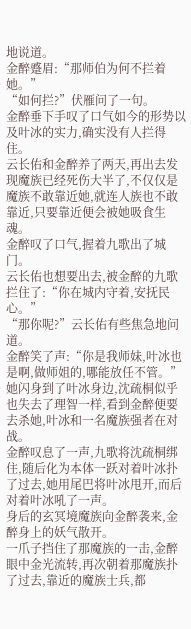地说道。
金醉蹙眉:“那师伯为何不拦着她。”
“如何拦?”伏雁问了一句。
金醉垂下手叹了口气如今的形势以及叶冰的实力,确实没有人拦得住。
云长佑和金醉养了两天,再出去发现魔族已经死伤大半了,不仅仅是魔族不敢靠近她,就连人族也不敢靠近,只要靠近便会被她吸食生魂。
金醉叹了口气,握着九歌出了城门。
云长佑也想要出去,被金醉的九歌拦住了:“你在城内守着,安抚民心。”
“那你呢?”云长佑有些焦急地问道。
金醉笑了声:“你是我师妹,叶冰也是啊,做师姐的,哪能放任不管。”
她闪身到了叶冰身边,沈疏桐似乎也失去了理智一样,看到金醉便要去杀她,叶冰和一名魔族强者在对战。
金醉叹息了一声,九歌将沈疏桐绑住,随后化为本体一跃对着叶冰扑了过去,她用尾巴将叶冰甩开,而后对着叶冰吼了一声。
身后的玄冥境魔族向金醉袭来,金醉身上的妖气散开。
一爪子挡住了那魔族的一击,金醉眼中金光流转,再次朝着那魔族扑了过去,靠近的魔族士兵,都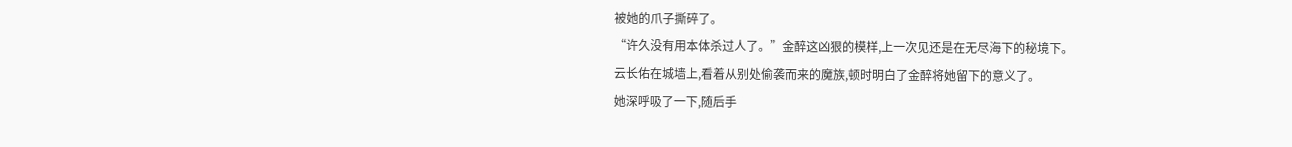被她的爪子撕碎了。
“许久没有用本体杀过人了。”金醉这凶狠的模样,上一次见还是在无尽海下的秘境下。
云长佑在城墙上,看着从别处偷袭而来的魔族,顿时明白了金醉将她留下的意义了。
她深呼吸了一下,随后手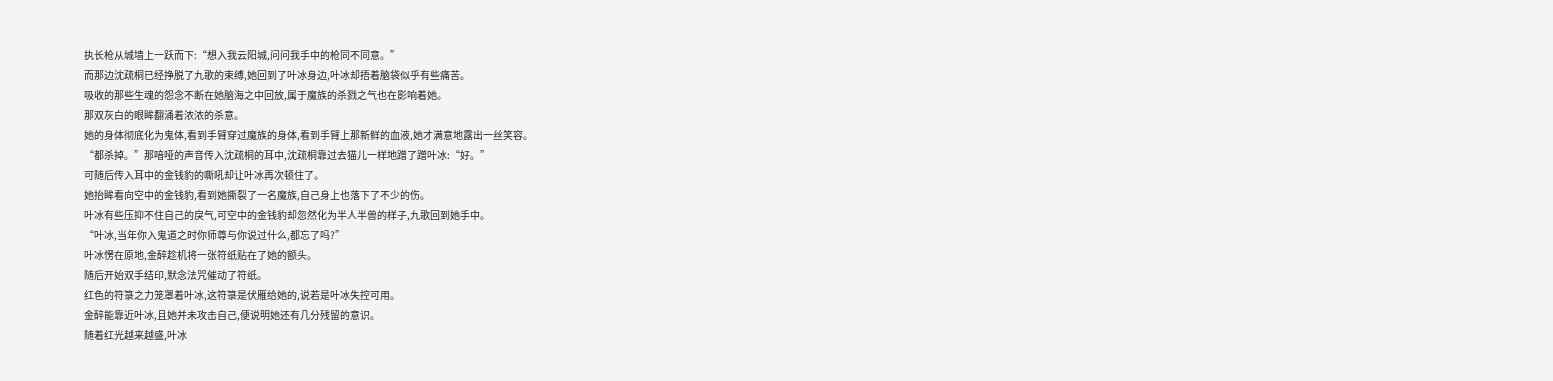执长枪从城墙上一跃而下:“想入我云阳城,问问我手中的枪同不同意。”
而那边沈疏桐已经挣脱了九歌的束缚,她回到了叶冰身边,叶冰却捂着脑袋似乎有些痛苦。
吸收的那些生魂的怨念不断在她脑海之中回放,属于魔族的杀戮之气也在影响着她。
那双灰白的眼眸翻涌着浓浓的杀意。
她的身体彻底化为鬼体,看到手臂穿过魔族的身体,看到手臂上那新鲜的血液,她才满意地露出一丝笑容。
“都杀掉。”那喑哑的声音传入沈疏桐的耳中,沈疏桐靠过去猫儿一样地蹭了蹭叶冰:“好。”
可随后传入耳中的金钱豹的嘶吼却让叶冰再次顿住了。
她抬眸看向空中的金钱豹,看到她撕裂了一名魔族,自己身上也落下了不少的伤。
叶冰有些压抑不住自己的戾气,可空中的金钱豹却忽然化为半人半兽的样子,九歌回到她手中。
“叶冰,当年你入鬼道之时你师尊与你说过什么,都忘了吗?”
叶冰愣在原地,金醉趁机将一张符纸贴在了她的额头。
随后开始双手结印,默念法咒催动了符纸。
红色的符箓之力笼罩着叶冰,这符箓是伏雁给她的,说若是叶冰失控可用。
金醉能靠近叶冰,且她并未攻击自己,便说明她还有几分残留的意识。
随着红光越来越盛,叶冰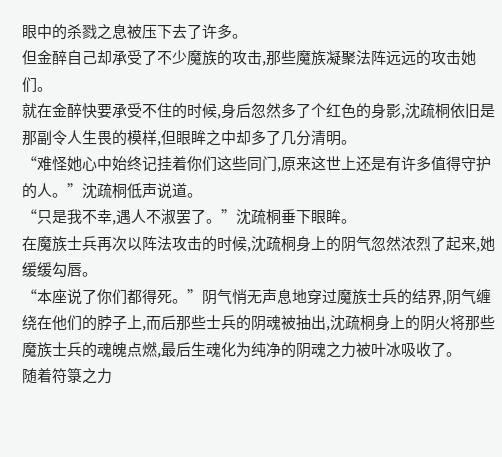眼中的杀戮之息被压下去了许多。
但金醉自己却承受了不少魔族的攻击,那些魔族凝聚法阵远远的攻击她们。
就在金醉快要承受不住的时候,身后忽然多了个红色的身影,沈疏桐依旧是那副令人生畏的模样,但眼眸之中却多了几分清明。
“难怪她心中始终记挂着你们这些同门,原来这世上还是有许多值得守护的人。”沈疏桐低声说道。
“只是我不幸,遇人不淑罢了。”沈疏桐垂下眼眸。
在魔族士兵再次以阵法攻击的时候,沈疏桐身上的阴气忽然浓烈了起来,她缓缓勾唇。
“本座说了你们都得死。”阴气悄无声息地穿过魔族士兵的结界,阴气缠绕在他们的脖子上,而后那些士兵的阴魂被抽出,沈疏桐身上的阴火将那些魔族士兵的魂魄点燃,最后生魂化为纯净的阴魂之力被叶冰吸收了。
随着符箓之力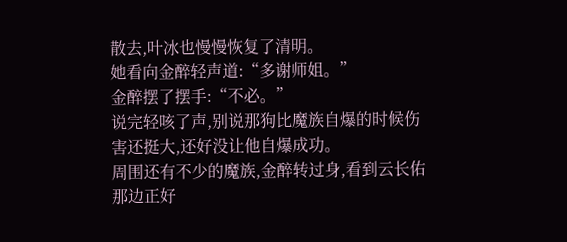散去,叶冰也慢慢恢复了清明。
她看向金醉轻声道:“多谢师姐。”
金醉摆了摆手:“不必。”
说完轻咳了声,别说那狗比魔族自爆的时候伤害还挺大,还好没让他自爆成功。
周围还有不少的魔族,金醉转过身,看到云长佑那边正好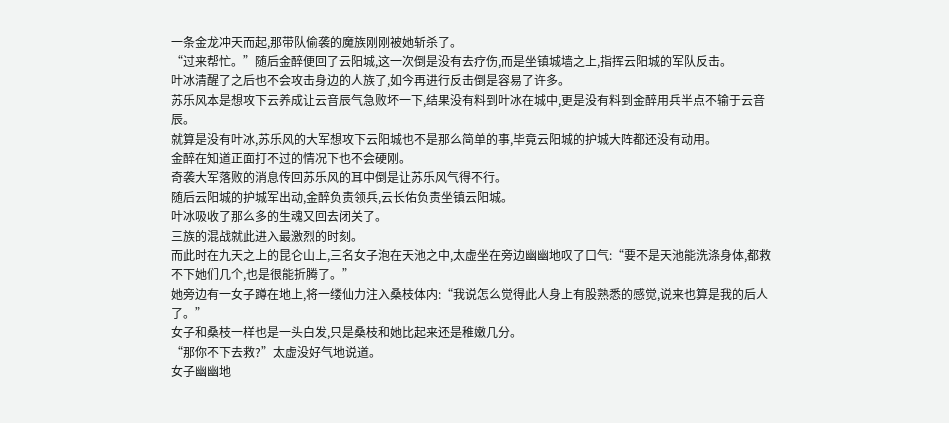一条金龙冲天而起,那带队偷袭的魔族刚刚被她斩杀了。
“过来帮忙。”随后金醉便回了云阳城,这一次倒是没有去疗伤,而是坐镇城墙之上,指挥云阳城的军队反击。
叶冰清醒了之后也不会攻击身边的人族了,如今再进行反击倒是容易了许多。
苏乐风本是想攻下云养成让云音辰气急败坏一下,结果没有料到叶冰在城中,更是没有料到金醉用兵半点不输于云音辰。
就算是没有叶冰,苏乐风的大军想攻下云阳城也不是那么简单的事,毕竟云阳城的护城大阵都还没有动用。
金醉在知道正面打不过的情况下也不会硬刚。
奇袭大军落败的消息传回苏乐风的耳中倒是让苏乐风气得不行。
随后云阳城的护城军出动,金醉负责领兵,云长佑负责坐镇云阳城。
叶冰吸收了那么多的生魂又回去闭关了。
三族的混战就此进入最激烈的时刻。
而此时在九天之上的昆仑山上,三名女子泡在天池之中,太虚坐在旁边幽幽地叹了口气:“要不是天池能洗涤身体,都救不下她们几个,也是很能折腾了。”
她旁边有一女子蹲在地上,将一缕仙力注入桑枝体内:“我说怎么觉得此人身上有股熟悉的感觉,说来也算是我的后人了。”
女子和桑枝一样也是一头白发,只是桑枝和她比起来还是稚嫩几分。
“那你不下去救?”太虚没好气地说道。
女子幽幽地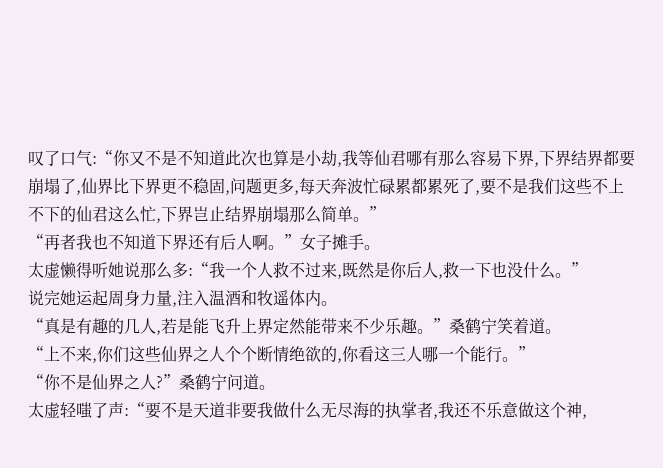叹了口气:“你又不是不知道此次也算是小劫,我等仙君哪有那么容易下界,下界结界都要崩塌了,仙界比下界更不稳固,问题更多,每天奔波忙碌累都累死了,要不是我们这些不上不下的仙君这么忙,下界岂止结界崩塌那么简单。”
“再者我也不知道下界还有后人啊。”女子摊手。
太虚懒得听她说那么多:“我一个人救不过来,既然是你后人,救一下也没什么。”
说完她运起周身力量,注入温酒和牧遥体内。
“真是有趣的几人,若是能飞升上界定然能带来不少乐趣。”桑鹤宁笑着道。
“上不来,你们这些仙界之人个个断情绝欲的,你看这三人哪一个能行。”
“你不是仙界之人?”桑鹤宁问道。
太虚轻嗤了声:“要不是天道非要我做什么无尽海的执掌者,我还不乐意做这个神,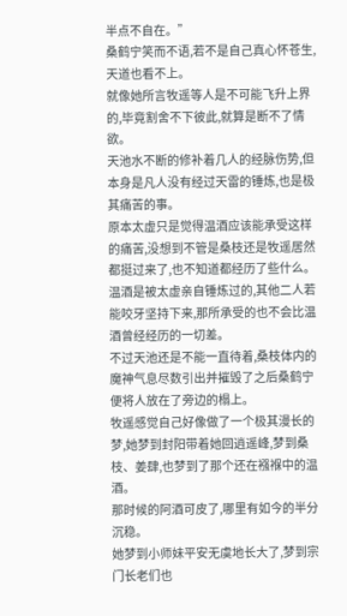半点不自在。”
桑鹤宁笑而不语,若不是自己真心怀苍生,天道也看不上。
就像她所言牧遥等人是不可能飞升上界的,毕竟割舍不下彼此,就算是断不了情欲。
天池水不断的修补着几人的经脉伤势,但本身是凡人没有经过天雷的锤炼,也是极其痛苦的事。
原本太虚只是觉得温酒应该能承受这样的痛苦,没想到不管是桑枝还是牧遥居然都挺过来了,也不知道都经历了些什么。
温酒是被太虚亲自锤炼过的,其他二人若能咬牙坚持下来,那所承受的也不会比温酒曾经经历的一切差。
不过天池还是不能一直待着,桑枝体内的魔神气息尽数引出并摧毁了之后桑鹤宁便将人放在了旁边的榻上。
牧遥感觉自己好像做了一个极其漫长的梦,她梦到封阳带着她回逍遥峰,梦到桑枝、姜肆,也梦到了那个还在襁褓中的温酒。
那时候的阿酒可皮了,哪里有如今的半分沉稳。
她梦到小师妹平安无虞地长大了,梦到宗门长老们也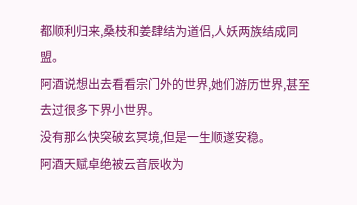都顺利归来,桑枝和姜肆结为道侣,人妖两族结成同盟。
阿酒说想出去看看宗门外的世界,她们游历世界,甚至去过很多下界小世界。
没有那么快突破玄冥境,但是一生顺遂安稳。
阿酒天赋卓绝被云音辰收为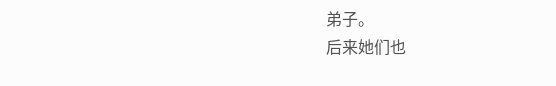弟子。
后来她们也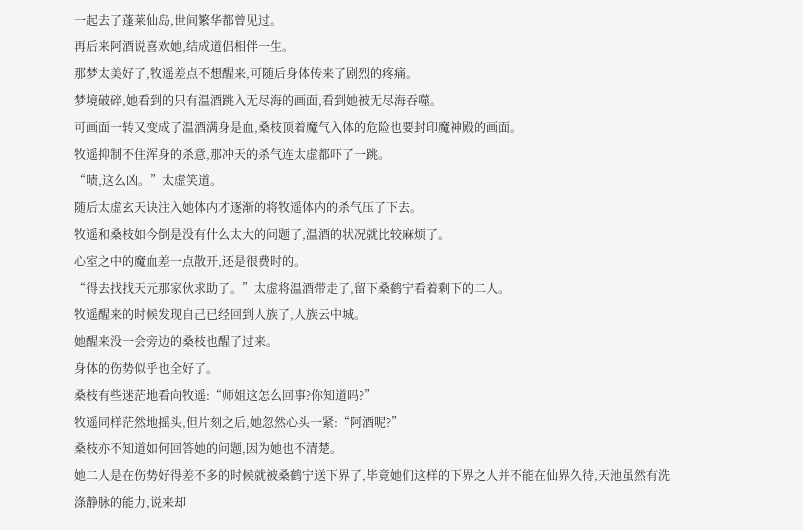一起去了蓬莱仙岛,世间繁华都曾见过。
再后来阿酒说喜欢她,结成道侣相伴一生。
那梦太美好了,牧遥差点不想醒来,可随后身体传来了剧烈的疼痛。
梦境破碎,她看到的只有温酒跳入无尽海的画面,看到她被无尽海吞噬。
可画面一转又变成了温酒满身是血,桑枝顶着魔气入体的危险也要封印魔神殿的画面。
牧遥抑制不住浑身的杀意,那冲天的杀气连太虚都吓了一跳。
“啧,这么凶。”太虚笑道。
随后太虚玄天诀注入她体内才逐渐的将牧遥体内的杀气压了下去。
牧遥和桑枝如今倒是没有什么太大的问题了,温酒的状况就比较麻烦了。
心室之中的魔血差一点散开,还是很费时的。
“得去找找天元那家伙求助了。”太虚将温酒带走了,留下桑鹤宁看着剩下的二人。
牧遥醒来的时候发现自己已经回到人族了,人族云中城。
她醒来没一会旁边的桑枝也醒了过来。
身体的伤势似乎也全好了。
桑枝有些迷茫地看向牧遥:“师姐这怎么回事?你知道吗?”
牧遥同样茫然地摇头,但片刻之后,她忽然心头一紧:“阿酒呢?”
桑枝亦不知道如何回答她的问题,因为她也不清楚。
她二人是在伤势好得差不多的时候就被桑鹤宁送下界了,毕竟她们这样的下界之人并不能在仙界久待,天池虽然有洗涤静脉的能力,说来却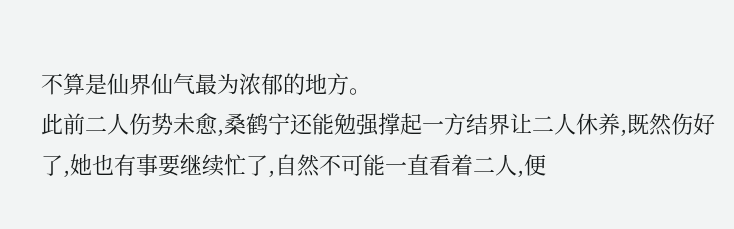不算是仙界仙气最为浓郁的地方。
此前二人伤势未愈,桑鹤宁还能勉强撑起一方结界让二人休养,既然伤好了,她也有事要继续忙了,自然不可能一直看着二人,便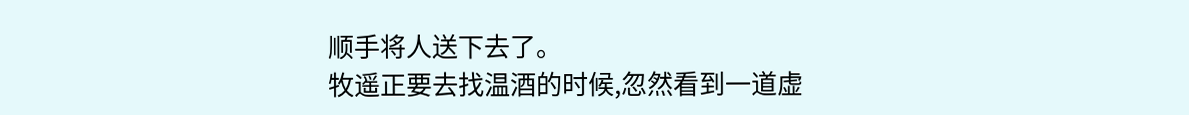顺手将人送下去了。
牧遥正要去找温酒的时候,忽然看到一道虚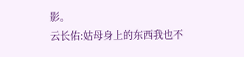影。
云长佑:姑母身上的东西我也不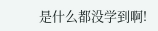是什么都没学到啊!